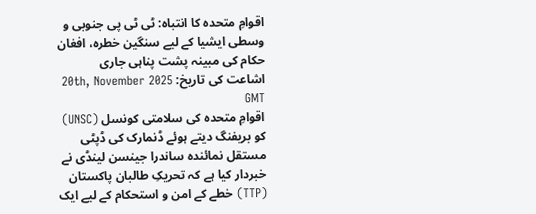اقوامِ متحدہ کا انتباہ: ٹی ٹی پی جنوبی و وسطی ایشیا کے لیے سنگین خطرہ، افغان حکام کی مبینہ پشت پناہی جاری
اشاعت کی تاریخ: 20th, November 2025 GMT
اقوامِ متحدہ کی سلامتی کونسل (UNSC) کو بریفنگ دیتے ہوئے ڈنمارک کی ڈپٹی مستقل نمائندہ ساندرا جینسن لینڈی نے خبردار کیا ہے کہ تحریکِ طالبان پاکستان (TTP) خطے کے امن و استحکام کے لیے ایک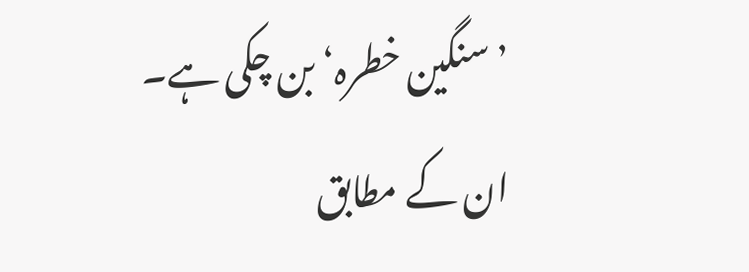’سنگین خطرہ‘ بن چکی ہے۔
ان کے مطابق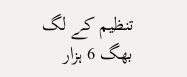تنظیم کے لگ بھگ 6 ہزار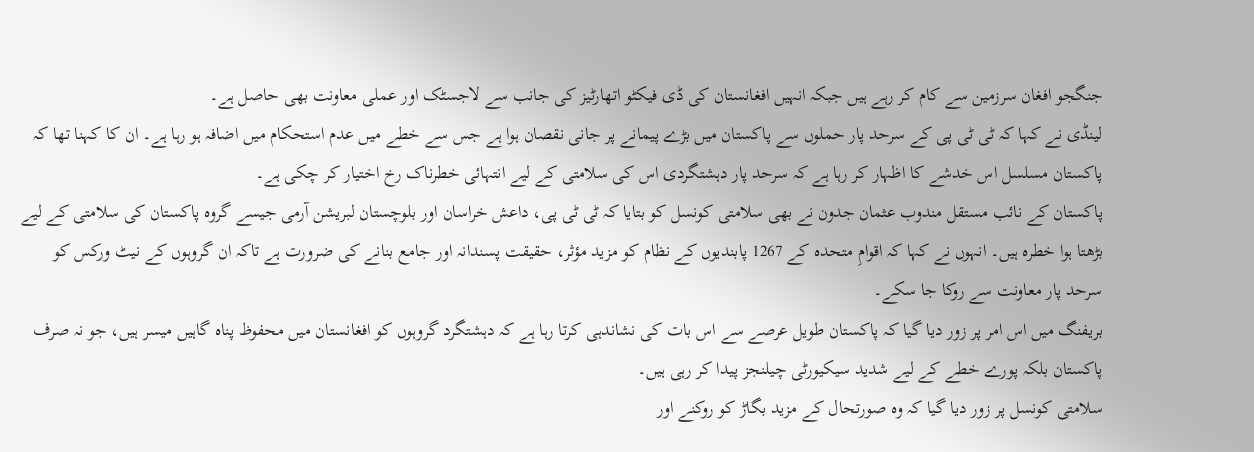جنگجو افغان سرزمین سے کام کر رہے ہیں جبکہ انہیں افغانستان کی ڈی فیکٹو اتھارٹیز کی جانب سے لاجسٹک اور عملی معاونت بھی حاصل ہے۔
لینڈی نے کہا کہ ٹی ٹی پی کے سرحد پار حملوں سے پاکستان میں بڑے پیمانے پر جانی نقصان ہوا ہے جس سے خطے میں عدم استحکام میں اضافہ ہو رہا ہے۔ ان کا کہنا تھا کہ پاکستان مسلسل اس خدشے کا اظہار کر رہا ہے کہ سرحد پار دہشتگردی اس کی سلامتی کے لیے انتہائی خطرناک رخ اختیار کر چکی ہے۔
پاکستان کے نائب مستقل مندوب عثمان جدون نے بھی سلامتی کونسل کو بتایا کہ ٹی ٹی پی، داعش خراسان اور بلوچستان لبریشن آرمی جیسے گروہ پاکستان کی سلامتی کے لیے بڑھتا ہوا خطرہ ہیں۔ انہوں نے کہا کہ اقوامِ متحدہ کے 1267 پابندیوں کے نظام کو مزید مؤثر، حقیقت پسندانہ اور جامع بنانے کی ضرورت ہے تاکہ ان گروہوں کے نیٹ ورکس کو سرحد پار معاونت سے روکا جا سکے۔
بریفنگ میں اس امر پر زور دیا گیا کہ پاکستان طویل عرصے سے اس بات کی نشاندہی کرتا رہا ہے کہ دہشتگرد گروہوں کو افغانستان میں محفوظ پناہ گاہیں میسر ہیں، جو نہ صرف پاکستان بلکہ پورے خطے کے لیے شدید سیکیورٹی چیلنجز پیدا کر رہی ہیں۔
سلامتی کونسل پر زور دیا گیا کہ وہ صورتحال کے مزید بگاڑ کو روکنے اور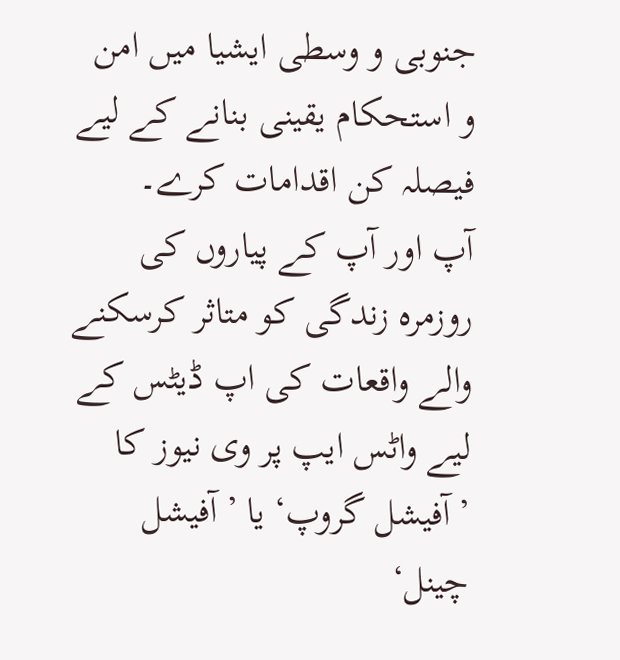جنوبی و وسطی ایشیا میں امن و استحکام یقینی بنانے کے لیے فیصلہ کن اقدامات کرے۔
آپ اور آپ کے پیاروں کی روزمرہ زندگی کو متاثر کرسکنے والے واقعات کی اپ ڈیٹس کے لیے واٹس ایپ پر وی نیوز کا ’آفیشل گروپ‘ یا ’آفیشل چینل‘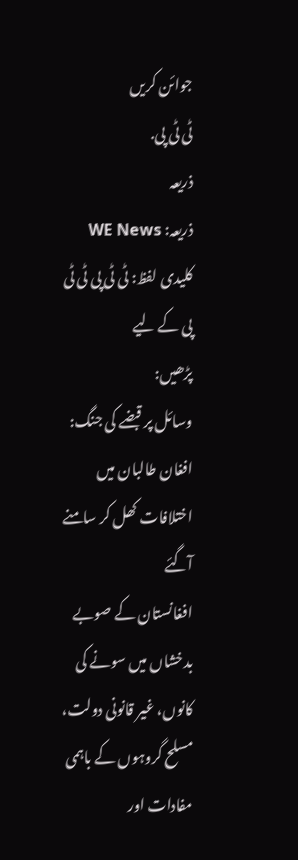جوائن کریں
ٹی ٹی پی.
ذریعہ
ذریعہ: WE News
کلیدی لفظ: ٹی ٹی پی ٹی ٹی پی کے لیے
پڑھیں:
وسائل پر قبضے کی جنگ: افغان طالبان میں اختلافات کھل کر سامنے آگئے
افغانستان کے صوبے بدخشاں میں سونے کی کانوں، غیر قانونی دولت، مسلح گروہوں کے باہمی مفادات اور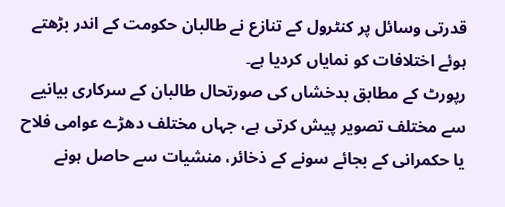قدرتی وسائل پر کنٹرول کے تنازع نے طالبان حکومت کے اندر بڑھتے ہوئے اختلافات کو نمایاں کردیا ہے۔
رپورٹ کے مطابق بدخشاں کی صورتحال طالبان کے سرکاری بیانیے سے مختلف تصویر پیش کرتی ہے، جہاں مختلف دھڑے عوامی فلاح یا حکمرانی کے بجائے سونے کے ذخائر، منشیات سے حاصل ہونے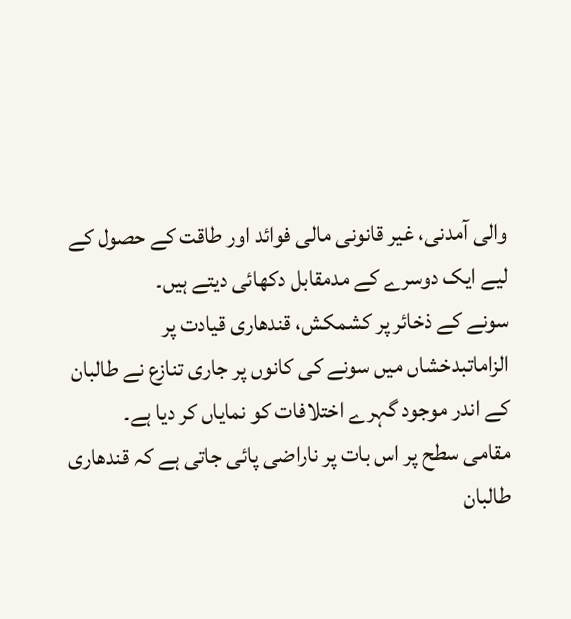والی آمدنی، غیر قانونی مالی فوائد اور طاقت کے حصول کے لیے ایک دوسرے کے مدمقابل دکھائی دیتے ہیں۔
سونے کے ذخائر پر کشمکش، قندھاری قیادت پر الزاماتبدخشاں میں سونے کی کانوں پر جاری تنازع نے طالبان کے اندر موجود گہرے اختلافات کو نمایاں کر دیا ہے۔
مقامی سطح پر اس بات پر ناراضی پائی جاتی ہے کہ قندھاری طالبان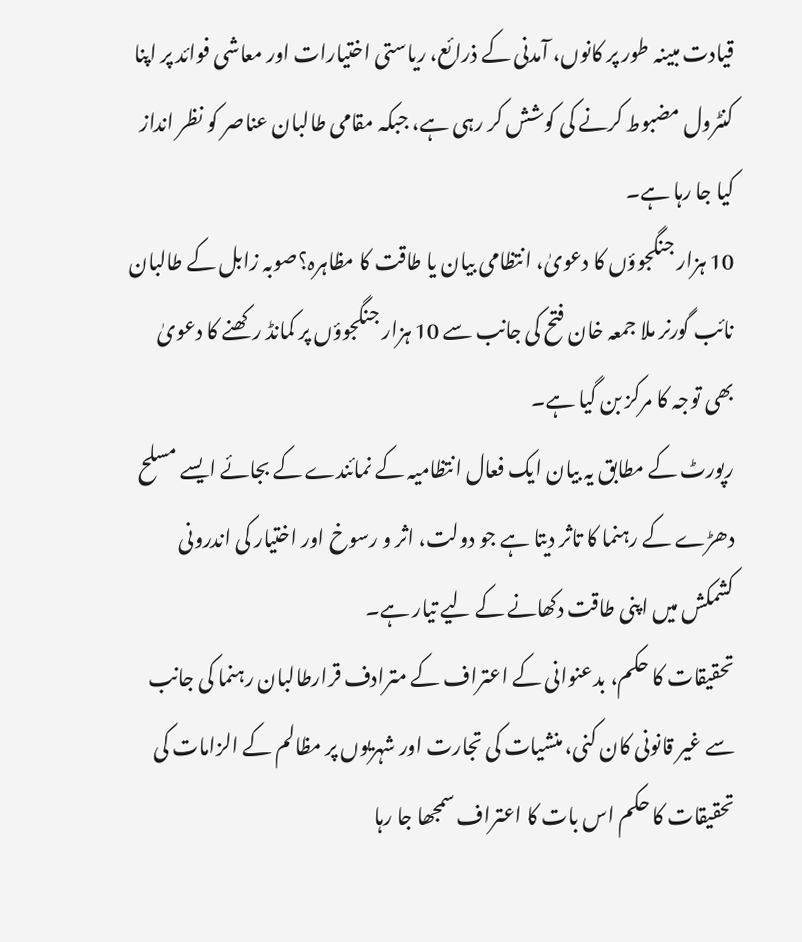قیادت مبینہ طور پر کانوں، آمدنی کے ذرائع، ریاستی اختیارات اور معاشی فوائد پر اپنا کنٹرول مضبوط کرنے کی کوشش کر رہی ہے، جبکہ مقامی طالبان عناصر کو نظر انداز کیا جا رہا ہے۔
10 ہزار جنگجوؤں کا دعویٰ، انتظامی بیان یا طاقت کا مظاہرہ؟صوبہ زابل کے طالبان نائب گورنر ملا جمعہ خان فتح کی جانب سے 10 ہزار جنگجوؤں پر کمانڈ رکھنے کا دعویٰ بھی توجہ کا مرکز بن گیا ہے۔
رپورٹ کے مطابق یہ بیان ایک فعال انتظامیہ کے نمائندے کے بجائے ایسے مسلح دھڑے کے رہنما کا تاثر دیتا ہے جو دولت، اثر و رسوخ اور اختیار کی اندرونی کشمکش میں اپنی طاقت دکھانے کے لیے تیار ہے۔
تحقیقات کا حکم، بدعنوانی کے اعتراف کے مترادف قرارطالبان رہنما کی جانب سے غیر قانونی کان کنی، منشیات کی تجارت اور شہریوں پر مظالم کے الزامات کی تحقیقات کا حکم اس بات کا اعتراف سمجھا جا رہا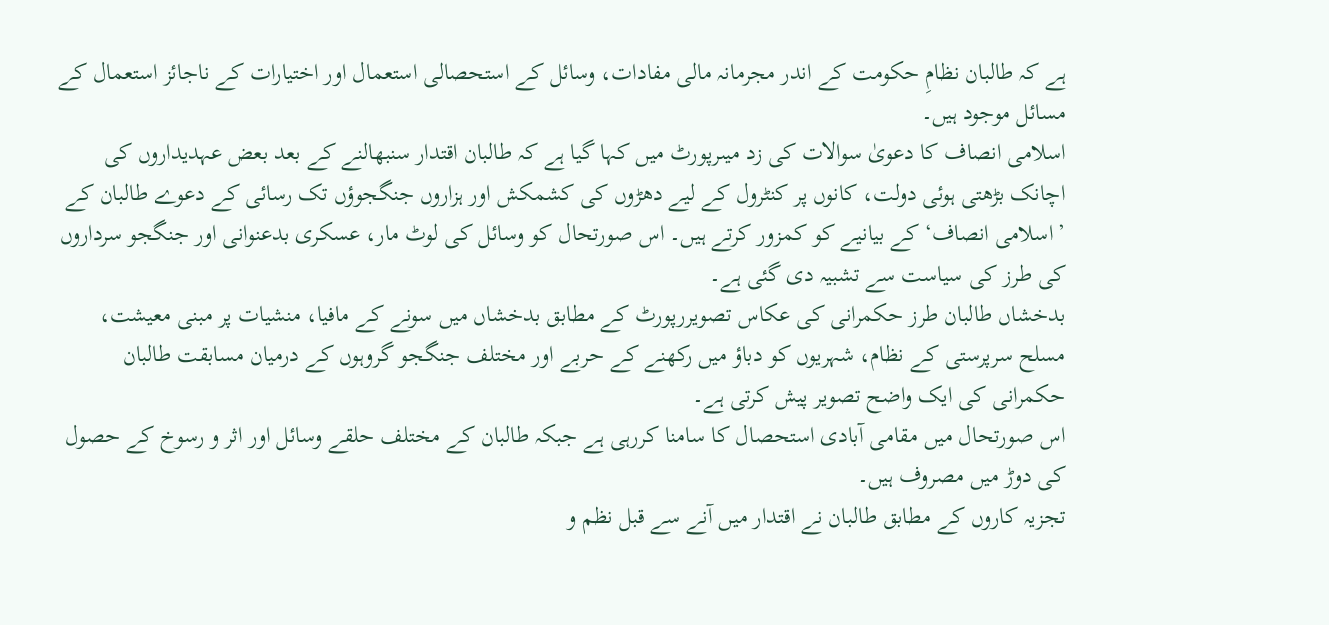ہے کہ طالبان نظامِ حکومت کے اندر مجرمانہ مالی مفادات، وسائل کے استحصالی استعمال اور اختیارات کے ناجائز استعمال کے مسائل موجود ہیں۔
اسلامی انصاف کا دعویٰ سوالات کی زد میںرپورٹ میں کہا گیا ہے کہ طالبان اقتدار سنبھالنے کے بعد بعض عہدیداروں کی اچانک بڑھتی ہوئی دولت، کانوں پر کنٹرول کے لیے دھڑوں کی کشمکش اور ہزاروں جنگجوؤں تک رسائی کے دعوے طالبان کے ’اسلامی انصاف‘ کے بیانیے کو کمزور کرتے ہیں۔ اس صورتحال کو وسائل کی لوٹ مار، عسکری بدعنوانی اور جنگجو سرداروں کی طرز کی سیاست سے تشبیہ دی گئی ہے۔
بدخشاں طالبان طرز حکمرانی کی عکاس تصویررپورٹ کے مطابق بدخشاں میں سونے کے مافیا، منشیات پر مبنی معیشت، مسلح سرپرستی کے نظام، شہریوں کو دباؤ میں رکھنے کے حربے اور مختلف جنگجو گروہوں کے درمیان مسابقت طالبان حکمرانی کی ایک واضح تصویر پیش کرتی ہے۔
اس صورتحال میں مقامی آبادی استحصال کا سامنا کررہی ہے جبکہ طالبان کے مختلف حلقے وسائل اور اثر و رسوخ کے حصول کی دوڑ میں مصروف ہیں۔
تجزیہ کاروں کے مطابق طالبان نے اقتدار میں آنے سے قبل نظم و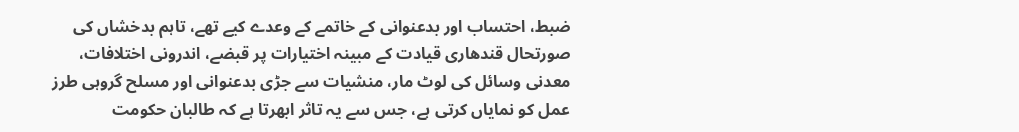ضبط، احتساب اور بدعنوانی کے خاتمے کے وعدے کیے تھے، تاہم بدخشاں کی صورتحال قندھاری قیادت کے مبینہ اختیارات پر قبضے، اندرونی اختلافات، معدنی وسائل کی لوٹ مار، منشیات سے جڑی بدعنوانی اور مسلح گروہی طرز عمل کو نمایاں کرتی ہے، جس سے یہ تاثر ابھرتا ہے کہ طالبان حکومت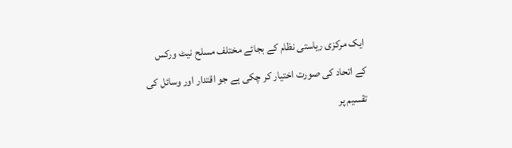ایک مرکزی ریاستی نظام کے بجائے مختلف مسلح نیٹ ورکس کے اتحاد کی صورت اختیار کر چکی ہے جو اقتدار اور وسائل کی تقسیم پر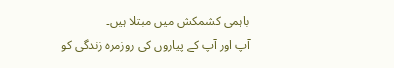باہمی کشمکش میں مبتلا ہیں۔
آپ اور آپ کے پیاروں کی روزمرہ زندگی کو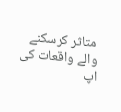متاثر کرسکنے والے واقعات کی اپ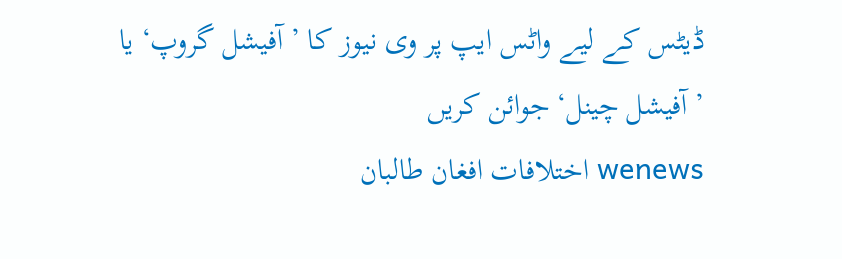ڈیٹس کے لیے واٹس ایپ پر وی نیوز کا ’آفیشل گروپ‘ یا ’آفیشل چینل‘ جوائن کریں
wenews اختلافات افغان طالبان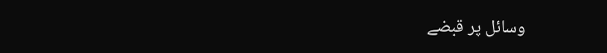وسائل پر قبضے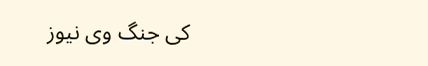کی جنگ وی نیوز